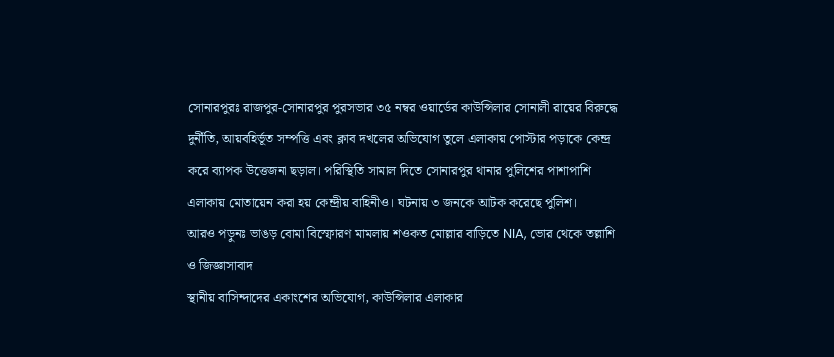সোনারপুরঃ রাজপুর-সোনারপুর পুরসভার ৩৫ নম্বর ওয়ার্ডের কাউন্সিলার সোনালী রায়ের বিরুদ্ধে দুর্নীতি, আয়বহির্ভূত সম্পত্তি এবং ক্লাব দখলের অভিযোগ তুলে এলাকায় পোস্টার পড়াকে কেন্দ্র করে ব্যাপক উত্তেজনা ছড়াল। পরিস্থিতি সামাল দিতে সোনারপুর থানার পুলিশের পাশাপাশি এলাকায় মোতায়েন করা হয় কেন্দ্রীয় বাহিনীও। ঘটনায় ৩ জনকে আটক করেছে পুলিশ।
আরও পড়ুনঃ ভাঙড় বোমা বিস্ফোরণ মামলায় শওকত মোল্লার বাড়িতে NIA, ভোর থেকে তল্লাশি ও জিজ্ঞাসাবাদ
স্থানীয় বাসিন্দাদের একাংশের অভিযোগ, কাউন্সিলার এলাকার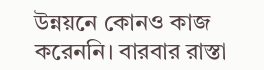উন্নয়নে কোনও কাজ করেননি। বারবার রাস্তা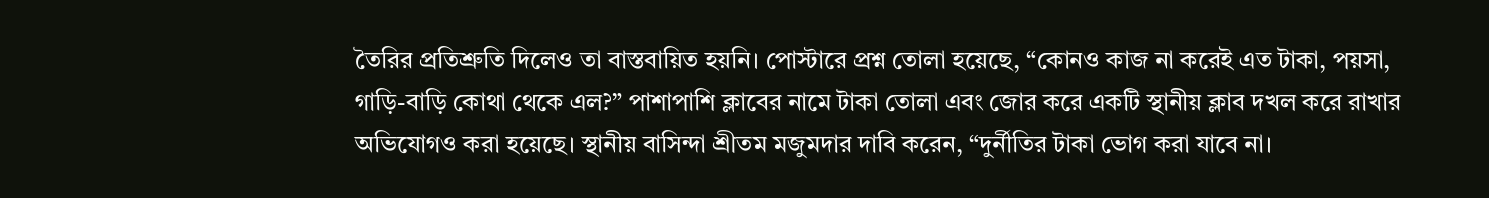তৈরির প্রতিশ্রুতি দিলেও তা বাস্তবায়িত হয়নি। পোস্টারে প্রশ্ন তোলা হয়েছে, “কোনও কাজ না করেই এত টাকা, পয়সা, গাড়ি-বাড়ি কোথা থেকে এল?” পাশাপাশি ক্লাবের নামে টাকা তোলা এবং জোর করে একটি স্থানীয় ক্লাব দখল করে রাখার অভিযোগও করা হয়েছে। স্থানীয় বাসিন্দা শ্রীতম মজুমদার দাবি করেন, “দুর্নীতির টাকা ভোগ করা যাবে না।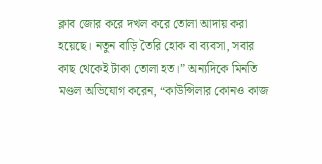ক্লাব জোর করে দখল করে তোলা আদায় করা হয়েছে। নতুন বাড়ি তৈরি হোক বা ব্যবসা, সবার কাছ থেকেই টাকা তোলা হত।” অন্যদিকে মিনতি মণ্ডল অভিযোগ করেন, “কাউন্সিলার কোনও কাজ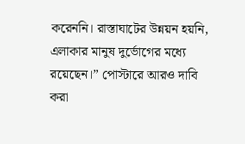করেননি। রাস্তাঘাটের উন্নয়ন হয়নি, এলাকার মানুষ দুর্ভোগের মধ্যে রয়েছেন।” পোস্টারে আরও দাবি করা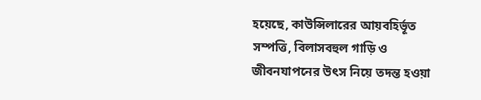হয়েছে, কাউন্সিলারের আয়বহির্ভূত সম্পত্তি, বিলাসবহুল গাড়ি ও জীবনযাপনের উৎস নিয়ে তদন্ত হওয়া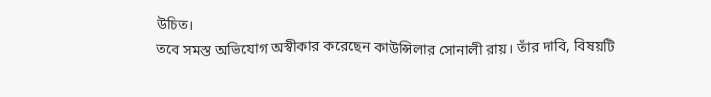উচিত।
তবে সমস্ত অভিযোগ অস্বীকার করেছেন কাউন্সিলার সোনালী রায়। তাঁর দাবি, বিষয়টি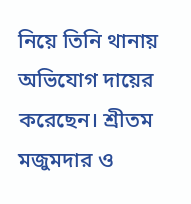নিয়ে তিনি থানায় অভিযোগ দায়ের করেছেন। শ্রীতম মজুমদার ও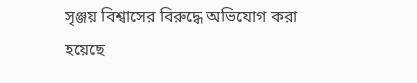সৃঞ্জয় বিশ্বাসের বিরুদ্ধে অভিযোগ করা হয়েছে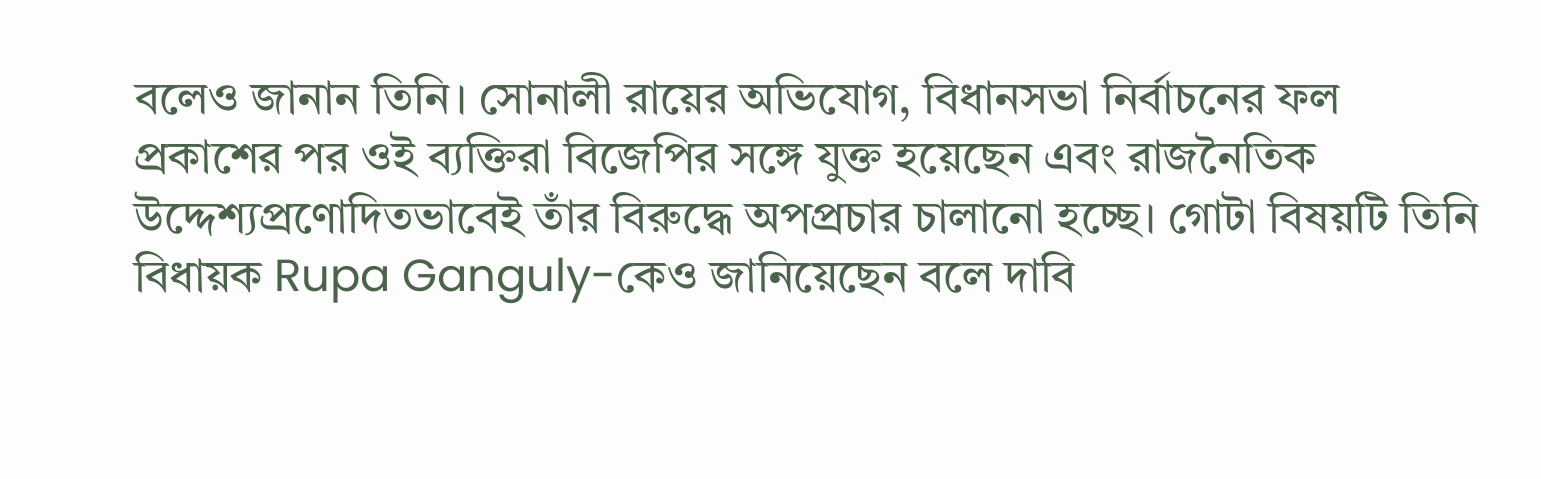বলেও জানান তিনি। সোনালী রায়ের অভিযোগ, বিধানসভা নির্বাচনের ফল প্রকাশের পর ওই ব্যক্তিরা বিজেপির সঙ্গে যুক্ত হয়েছেন এবং রাজনৈতিক উদ্দেশ্যপ্রণোদিতভাবেই তাঁর বিরুদ্ধে অপপ্রচার চালানো হচ্ছে। গোটা বিষয়টি তিনি বিধায়ক Rupa Ganguly-কেও জানিয়েছেন বলে দাবি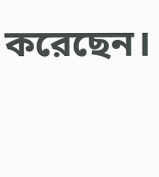করেছেন।